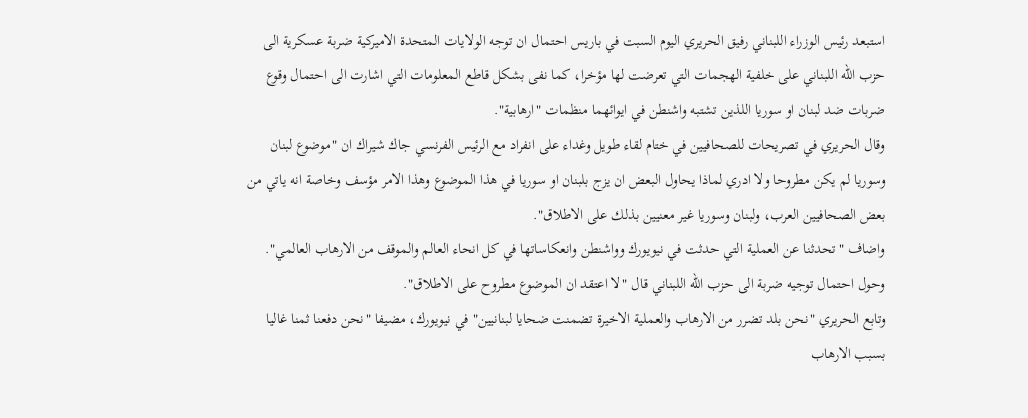استبعد رئيس الوزراء اللبناني رفيق الحريري اليوم السبت في باريس احتمال ان توجه الولايات المتحدة الاميركية ضربة عسكرية الى حزب الله اللبناني على خلفية الهجمات التي تعرضت لها مؤخرا، كما نفى بشكل قاطع المعلومات التي اشارت الى احتمال وقوع ضربات ضد لبنان او سوريا اللذين تشتبه واشنطن في ايوائهما منظمات "ارهابية".
وقال الحريري في تصريحات للصحافيين في ختام لقاء طويل وغداء على انفراد مع الرئيس الفرنسي جاك شيراك ان "موضوع لبنان وسوريا لم يكن مطروحا ولا ادري لماذا يحاول البعض ان يزج بلبنان او سوريا في هذا الموضوع وهذا الامر مؤسف وخاصة انه ياتي من بعض الصحافيين العرب، ولبنان وسوريا غير معنيين بذلك على الاطلاق".
واضاف "تحدثنا عن العملية التي حدثت في نيويورك وواشنطن وانعكاساتها في كل انحاء العالم والموقف من الارهاب العالمي". وحول احتمال توجيه ضربة الى حزب الله اللبناني قال "لا اعتقد ان الموضوع مطروح على الاطلاق".
وتابع الحريري "نحن بلد تضرر من الارهاب والعملية الاخيرة تضمنت ضحايا لبنانيين" في نيويورك، مضيفا "نحن دفعنا ثمنا غاليا بسبب الارهاب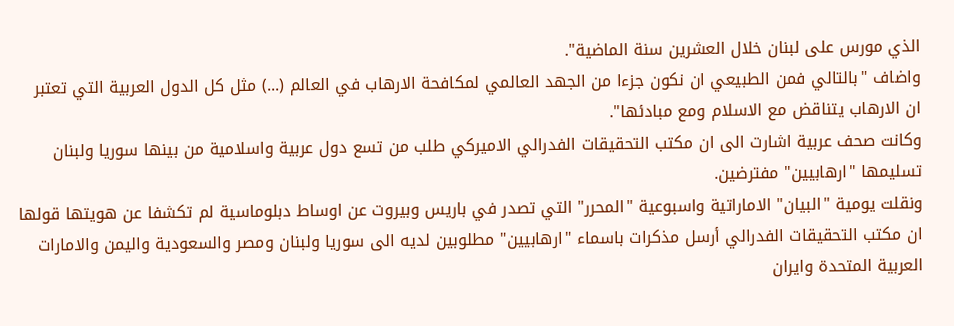الذي مورس على لبنان خلال العشرين سنة الماضية".
واضاف "بالتالي فمن الطبيعي ان نكون جزءا من الجهد العالمي لمكافحة الارهاب في العالم (...) مثل كل الدول العربية التي تعتبر ان الارهاب يتناقض مع الاسلام ومع مبادئها".
وكانت صحف عربية اشارت الى ان مكتب التحقيقات الفدرالي الاميركي طلب من تسع دول عربية واسلامية من بينها سوريا ولبنان تسليمها "ارهابيين" مفترضين.
ونقلت يومية "البيان" الاماراتية واسبوعية "المحرر" التي تصدر في باريس وبيروت عن اوساط دبلوماسية لم تكشفا عن هويتها قولها ان مكتب التحقيقات الفدرالي أرسل مذكرات باسماء "ارهابيين" مطلوبين لديه الى سوريا ولبنان ومصر والسعودية واليمن والامارات العربية المتحدة وايران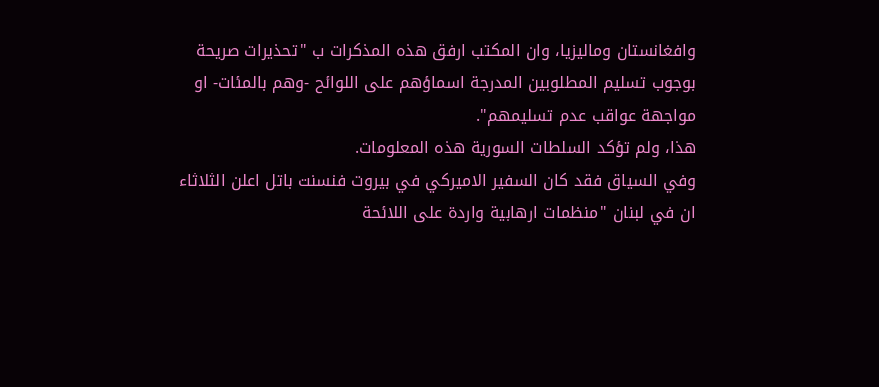وافغانستان وماليزيا، وان المكتب ارفق هذه المذكرات ب "تحذيرات صريحة بوجوب تسليم المطلوبين المدرجة اسماؤهم على اللوائح -وهم بالمئات- او مواجهة عواقب عدم تسليمهم".
هذا، ولم تؤكد السلطات السورية هذه المعلومات.
وفي السياق فقد كان السفير الاميركي في بيروت فنسنت باتل اعلن الثلاثاء ان في لبنان "منظمات ارهابية واردة على اللائحة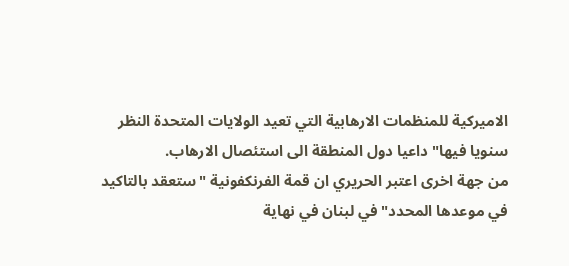الاميركية للمنظمات الارهابية التي تعيد الولايات المتحدة النظر سنويا فيها" داعيا دول المنطقة الى استئصال الارهاب.
من جهة اخرى اعتبر الحريري ان قمة الفرنكفونية "ستعقد بالتاكيد في موعدها المحدد" في لبنان في نهاية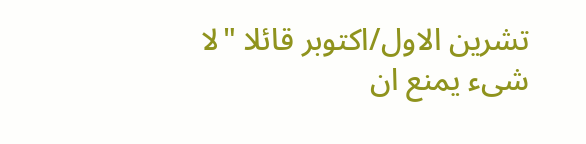تشرين الاول/اكتوبر قائلا "لا شىء يمنع ان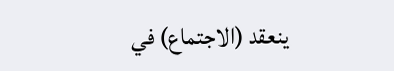ينعقد (الاجتماع) في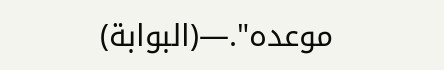موعده".—(البوابة)